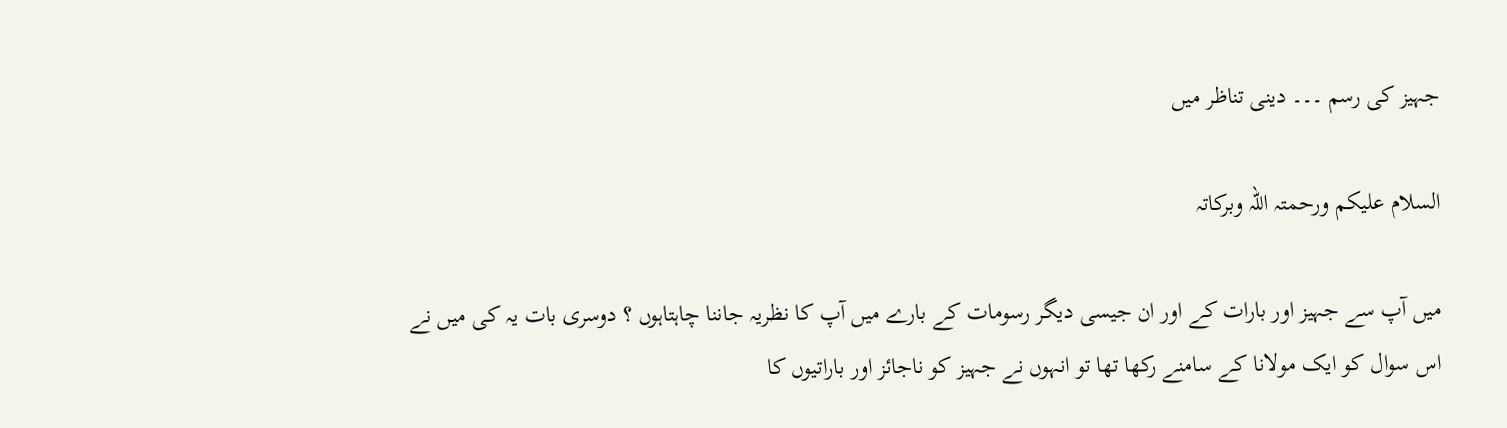جہیز کی رسم ۔۔۔ دینی تناظر میں

السلام علیکم ورحمتہ اللہ وبرکاتہ

میں آپ سے جہیز اور بارات کے اور ان جیسی دیگر رسومات کے بارے میں آپ کا نظریہ جاننا چاہتاہوں ؟ دوسری بات یہ کی میں نے اس سوال کو ایک مولانا کے سامنے رکھا تھا تو انہوں نے جہیز کو ناجائز اور باراتیوں کا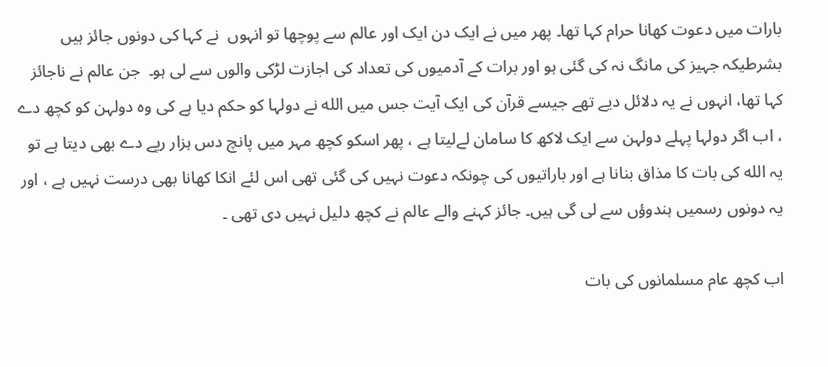بارات میں دعوت کھانا حرام کہا تھا۔ پھر میں نے ایک دن ایک اور عالم سے پوچھا تو انہوں  نے کہا کی دونوں جائز ہیں بشرطیکہ جہیز کی مانگ نہ کی گئی ہو اور برات کے آدمیوں کی تعداد کی اجازت لڑکی والوں سے لی ہو۔  جن عالم نے ناجائز کہا تھا، انہوں نے یہ دلائل دیے تھے جیسے قرآن کی ایک آیت جس میں الله نے دولہا کو حکم دیا ہے کی وہ دولہن کو کچھ دے ، اب اگر دولہا پہلے دولہن سے ایک لاکھ کا سامان لےلیتا ہے ، پھر اسکو کچھ مہر میں پانچ دس ہزار رپے دے بھی دیتا ہے تو یہ الله کی بات کا مذاق بنانا ہے اور باراتیوں کی چونکہ دعوت نہیں کی گئی تھی اس لئے انکا کھانا بھی درست نہیں ہے ، اور یہ دونوں رسمیں ہندوؤں سے لی گی ہیں۔ جائز کہنے والے عالم نے کچھ دلیل نہیں دی تھی ۔

اب کچھ عام مسلمانوں کی بات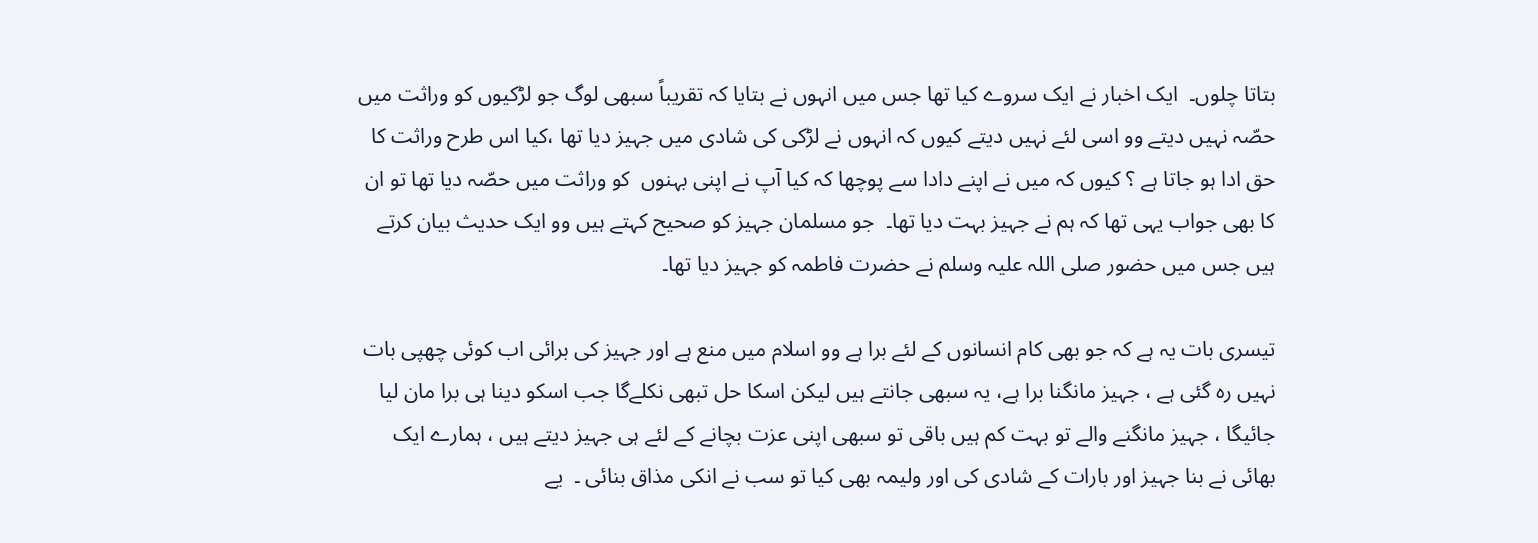بتاتا چلوں۔  ایک اخبار نے ایک سروے کیا تھا جس میں انہوں نے بتایا کہ تقریباً سبھی لوگ جو لڑکیوں کو وراثت میں حصّہ نہیں دیتے وو اسی لئے نہیں دیتے کیوں کہ انہوں نے لڑکی کی شادی میں جہیز دیا تھا ،کیا اس طرح وراثت کا حق ادا ہو جاتا ہے ؟ کیوں کہ میں نے اپنے دادا سے پوچھا کہ کیا آپ نے اپنی بہنوں  کو وراثت میں حصّہ دیا تھا تو ان کا بھی جواب یہی تھا کہ ہم نے جہیز بہت دیا تھا۔  جو مسلمان جہیز کو صحیح کہتے ہیں وو ایک حدیث بیان کرتے ہیں جس میں حضور صلی اللہ علیہ وسلم نے حضرت فاطمہ کو جہیز دیا تھا۔

تیسری بات یہ ہے کہ جو بھی کام انسانوں کے لئے برا ہے وو اسلام میں منع ہے اور جہیز کی برائی اب کوئی چھپی بات نہیں رہ گئی ہے ، جہیز مانگنا برا ہے، یہ سبھی جانتے ہیں لیکن اسکا حل تبھی نکلےگا جب اسکو دینا ہی برا مان لیا جائیگا ، جہیز مانگنے والے تو بہت کم ہیں باقی تو سبھی اپنی عزت بچانے کے لئے ہی جہیز دیتے ہیں ، ہمارے ایک بھائی نے بنا جہیز اور بارات کے شادی کی اور ولیمہ بھی کیا تو سب نے انکی مذاق بنائی ۔  یے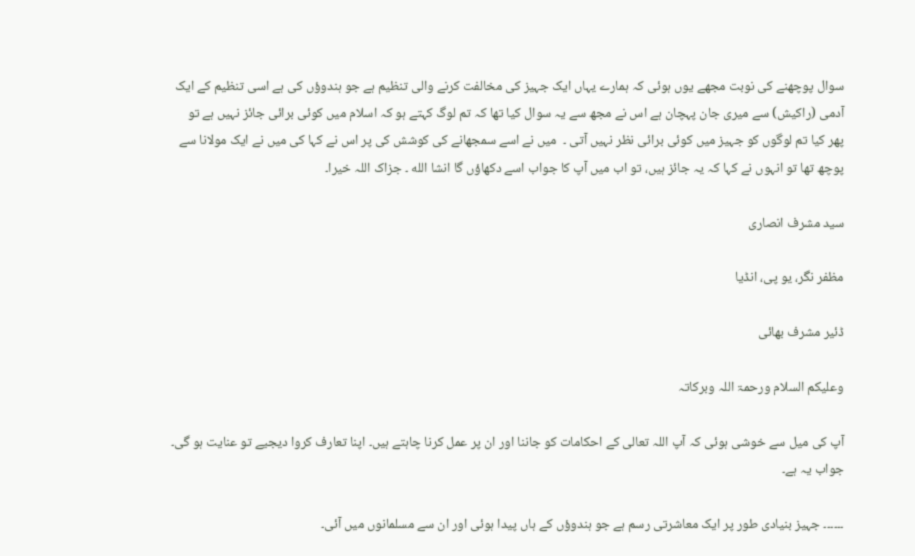سوال پوچھنے کی نوبت مجھے یوں ہوئی کہ ہمارے یہاں ایک جہیز کی مخالفت کرنے والی تنظیم ہے جو ہندوؤں کی ہے اسی تنظیم کے ایک آدمی (راکیش) سے میری جان پہچان ہے اس نے مجھ سے یہ سوال کیا تھا کہ تم لوگ کہتے ہو کہ اسلام میں کوئی برائی جائز نہیں ہے تو پھر کیا تم لوگوں کو جہیز میں کوئی برائی نظر نہیں آتی ۔  میں نے اسے سمجھانے کی کوشش کی پر اس نے کہا کی میں نے ایک مولانا سے پوچھ تھا تو انہوں نے کہا کہ یہ جائز ہیں، تو اب میں آپ کا جواب اسے دکھاؤں گا انشا الله ۔ جزاک اللہ خیرا۔

سید مشرف انصاری

مظفر نگر، یو پی، انڈیا

ڈئیر مشرف بھائی

وعلیکم السلام ورحمۃ اللہ وبرکاتہ

آپ کی میل سے خوشی ہوئی کہ آپ اللہ تعالی کے احکامات کو جاننا اور ان پر عمل کرنا چاہتے ہیں۔ اپنا تعارف کروا دیجیے تو عنایت ہو گی۔ جواب یہ ہے۔

۔۔۔۔۔۔ جہیز بنیادی طور پر ایک معاشرتی رسم ہے جو ہندوؤں کے ہاں پیدا ہوئی اور ان سے مسلمانوں میں آئی۔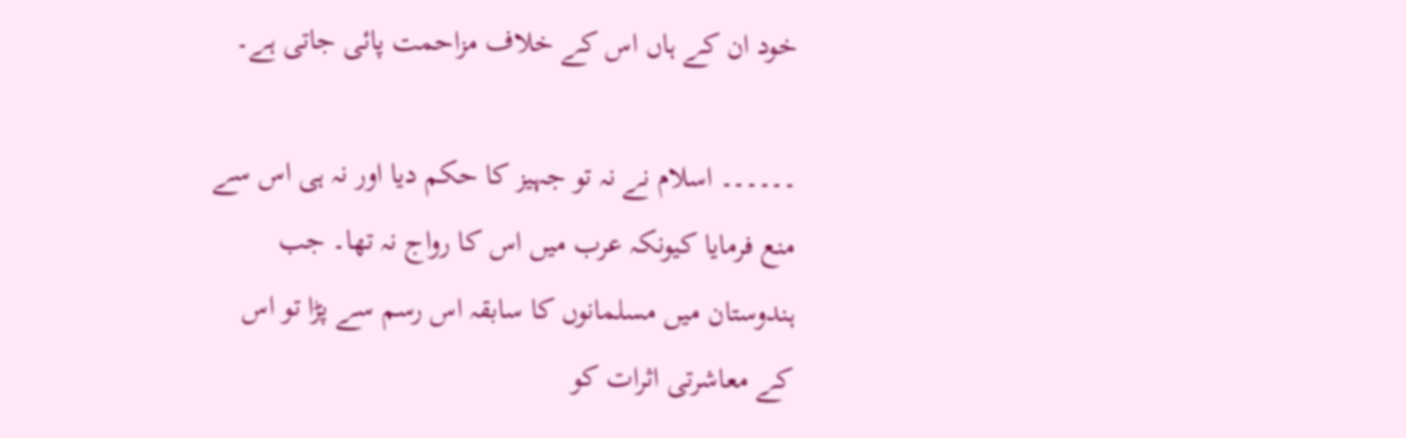خود ان کے ہاں اس کے خلاف مزاحمت پائی جاتی ہے۔

۔۔۔۔۔۔ اسلام نے نہ تو جہیز کا حکم دیا اور نہ ہی اس سے منع فرمایا کیونکہ عرب میں اس کا رواج نہ تھا۔ جب ہندوستان میں مسلمانوں کا سابقہ اس رسم سے پڑا تو اس کے معاشرتی اثرات کو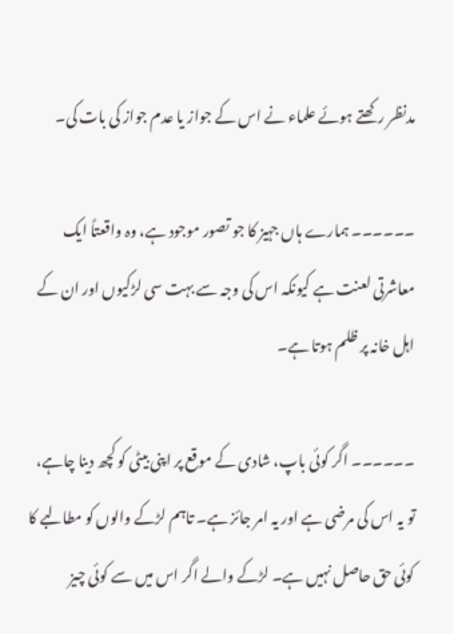مدنظر رکھتے ہوئے علماء نے اس کے جواز یا عدم جواز کی بات کی۔

۔۔۔۔۔۔ ہمارے ہاں جہیز کا جو تصور موجود ہے، وہ واقعتاً ایک معاشرتی لعنت ہے کیونکہ اس کی وجہ سے بہت سی لڑکیوں اور ان کے اہل خانہ پر ظلم ہوتا ہے۔

۔۔۔۔۔۔ اگر کوئی باپ، شادی کے موقع پر اپنی بیٹی کو کچھ دینا چاہے، تو یہ اس کی مرضی ہے اور یہ امر جائز ہے۔ تاہم لڑکے والوں کو مطالبے کا کوئی حق حاصل نہیں ہے۔ لڑکے والے اگر اس میں سے کوئی چیز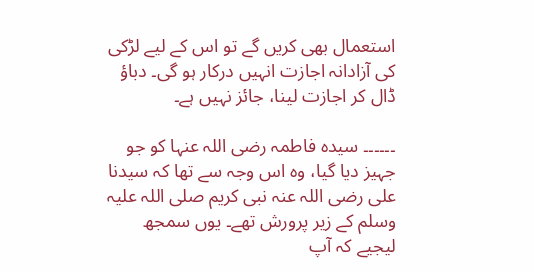استعمال بھی کریں گے تو اس کے لیے لڑکی کی آزادانہ اجازت انہیں درکار ہو گی۔ دباؤ ڈال کر اجازت لینا، جائز نہیں ہے۔

۔۔۔۔۔۔ سیدہ فاطمہ رضی اللہ عنہا کو جو جہیز دیا گیا، وہ اس وجہ سے تھا کہ سیدنا علی رضی اللہ عنہ نبی کریم صلی اللہ علیہ وسلم کے زیر پرورش تھے۔ یوں سمجھ لیجیے کہ آپ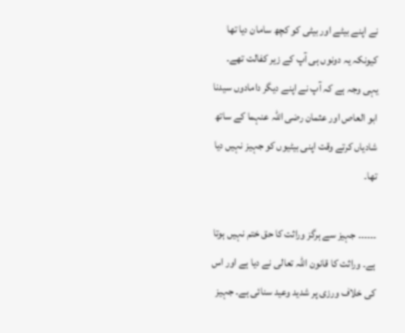نے اپنے بیٹے اور بیٹی کو کچھ سامان دیا تھا کیونکہ یہ دونوں ہی آپ کے زیر کفالت تھے۔ یہی وجہ ہے کہ آپ نے اپنے دیگر دامادوں سیدنا ابو العاص اور عثمان رضی اللہ عنہما کے ساتھ شادیاں کرتے وقت اپنی بیٹیوں کو جہیز نہیں دیا تھا۔

۔۔۔۔۔۔ جہیز سے ہرگز وراثت کا حق ختم نہیں ہوتا ہے۔ وراثت کا قانون اللہ تعالی نے دیا ہے اور اس کی خلاف ورزی پر شدید وعید سنائی ہے۔ جہیز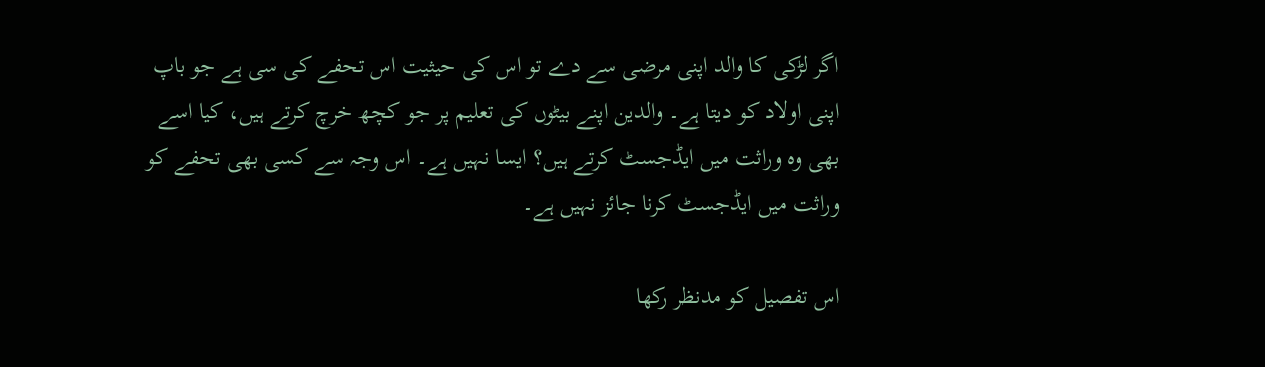اگر لڑکی کا والد اپنی مرضی سے دے تو اس کی حیثیت اس تحفے کی سی ہے جو باپ اپنی اولاد کو دیتا ہے۔ والدین اپنے بیٹوں کی تعلیم پر جو کچھ خرچ کرتے ہیں، کیا اسے بھی وہ وراثت میں ایڈجسٹ کرتے ہیں؟ ایسا نہیں ہے۔ اس وجہ سے کسی بھی تحفے کو وراثت میں ایڈجسٹ کرنا جائز نہیں ہے۔

اس تفصیل کو مدنظر رکھا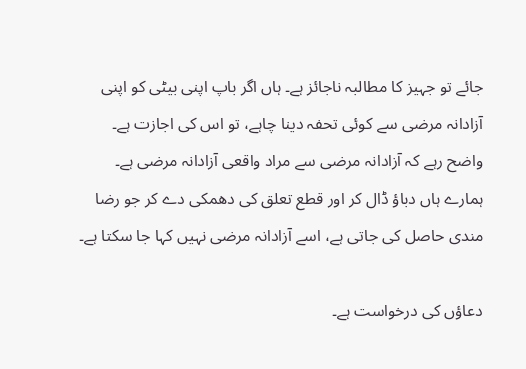جائے تو جہیز کا مطالبہ ناجائز ہے۔ ہاں اگر باپ اپنی بیٹی کو اپنی آزادانہ مرضی سے کوئی تحفہ دینا چاہے، تو اس کی اجازت ہے۔  واضح رہے کہ آزادانہ مرضی سے مراد واقعی آزادانہ مرضی ہے۔ ہمارے ہاں دباؤ ڈال کر اور قطع تعلق کی دھمکی دے کر جو رضا مندی حاصل کی جاتی ہے، اسے آزادانہ مرضی نہیں کہا جا سکتا ہے۔

دعاؤں کی درخواست ہے۔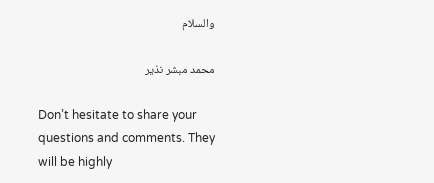والسلام

محمد مبشر نذیر

Don’t hesitate to share your questions and comments. They will be highly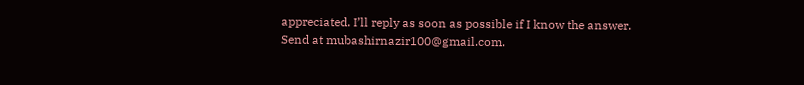appreciated. I’ll reply as soon as possible if I know the answer. Send at mubashirnazir100@gmail.com.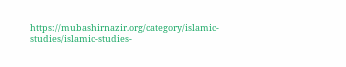https://mubashirnazir.org/category/islamic-studies/islamic-studies-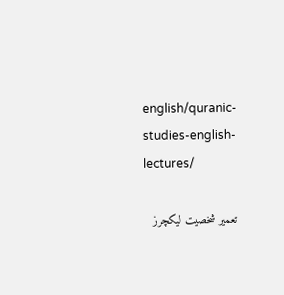english/quranic-studies-english-lectures/

تعمیر شخصیت لیکچرز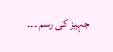جہیز کی رسم ۔۔۔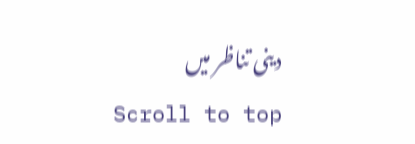دینی تناظر میں
Scroll to top